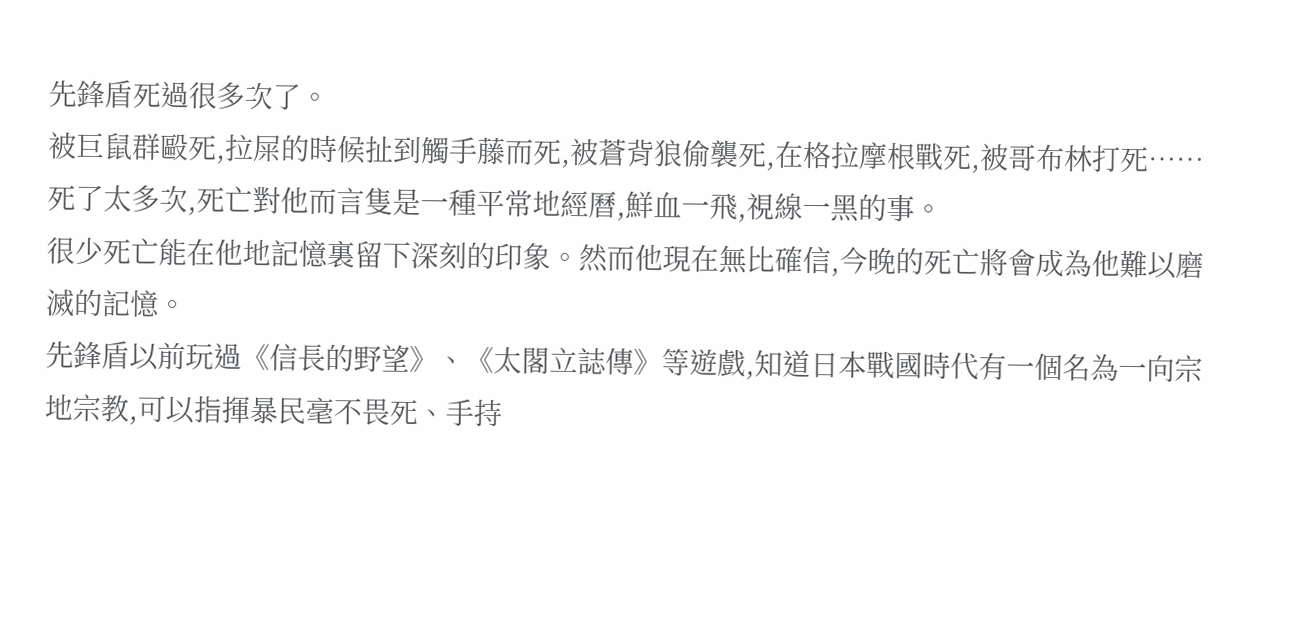先鋒盾死過很多次了。
被巨鼠群毆死,拉屎的時候扯到觸手藤而死,被蒼背狼偷襲死,在格拉摩根戰死,被哥布林打死……死了太多次,死亡對他而言隻是一種平常地經曆,鮮血一飛,視線一黑的事。
很少死亡能在他地記憶裏留下深刻的印象。然而他現在無比確信,今晚的死亡將會成為他難以磨滅的記憶。
先鋒盾以前玩過《信長的野望》、《太閣立誌傳》等遊戲,知道日本戰國時代有一個名為一向宗地宗教,可以指揮暴民毫不畏死、手持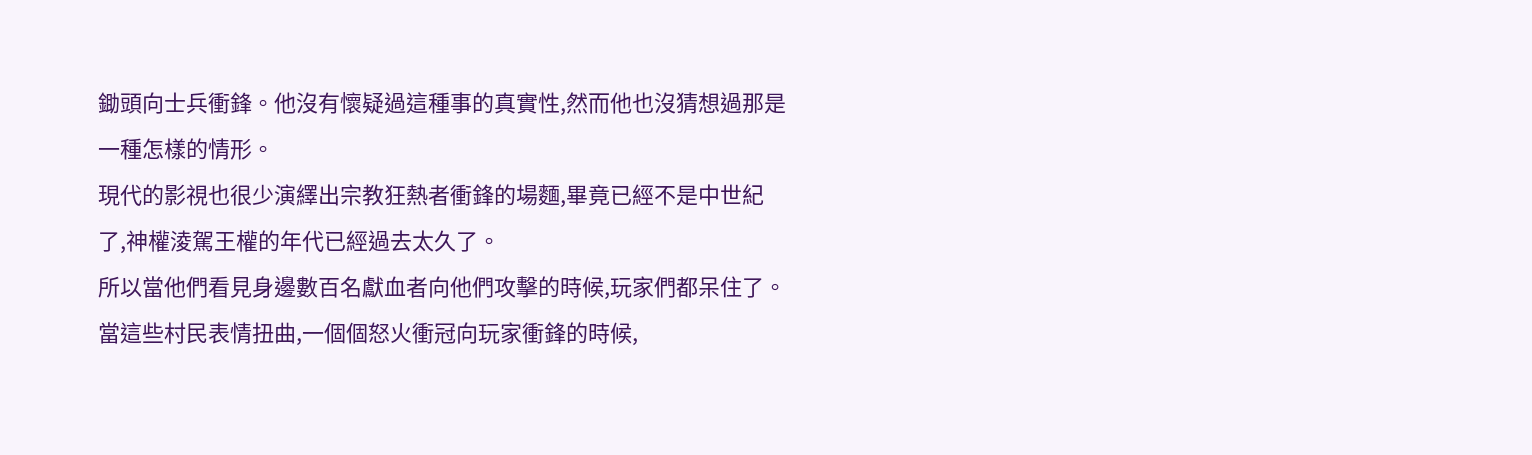鋤頭向士兵衝鋒。他沒有懷疑過這種事的真實性,然而他也沒猜想過那是一種怎樣的情形。
現代的影視也很少演繹出宗教狂熱者衝鋒的場麵,畢竟已經不是中世紀了,神權淩駕王權的年代已經過去太久了。
所以當他們看見身邊數百名獻血者向他們攻擊的時候,玩家們都呆住了。
當這些村民表情扭曲,一個個怒火衝冠向玩家衝鋒的時候,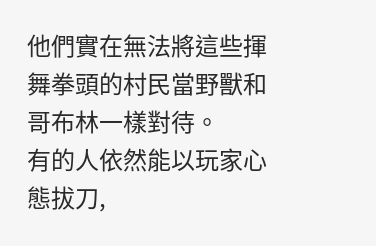他們實在無法將這些揮舞拳頭的村民當野獸和哥布林一樣對待。
有的人依然能以玩家心態拔刀,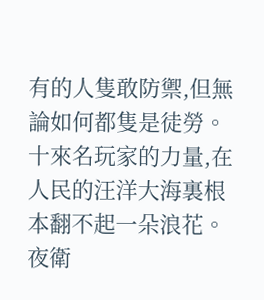有的人隻敢防禦,但無論如何都隻是徒勞。十來名玩家的力量,在人民的汪洋大海裏根本翻不起一朵浪花。
夜衛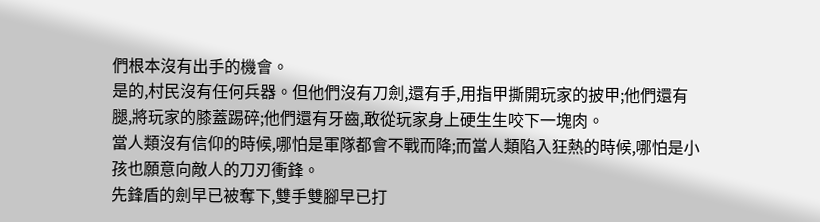們根本沒有出手的機會。
是的,村民沒有任何兵器。但他們沒有刀劍,還有手,用指甲撕開玩家的披甲;他們還有腿,將玩家的膝蓋踢碎;他們還有牙齒,敢從玩家身上硬生生咬下一塊肉。
當人類沒有信仰的時候,哪怕是軍隊都會不戰而降;而當人類陷入狂熱的時候,哪怕是小孩也願意向敵人的刀刃衝鋒。
先鋒盾的劍早已被奪下,雙手雙腳早已打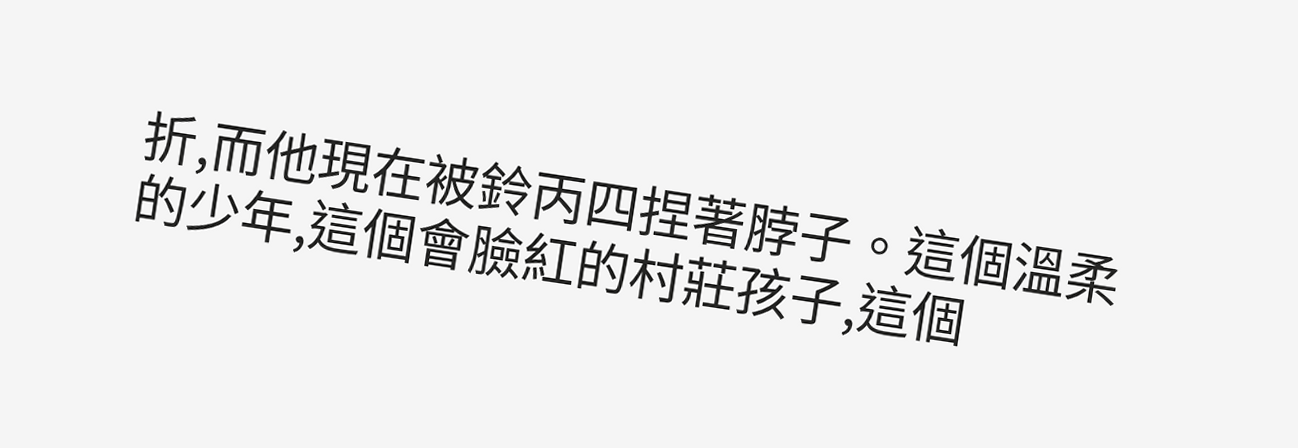折,而他現在被鈴丙四捏著脖子。這個溫柔的少年,這個會臉紅的村莊孩子,這個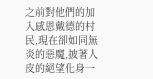之前對他們的加入感恩戴德的村民,現在卻如同無炎的惡魔,披著人皮的絕望化身一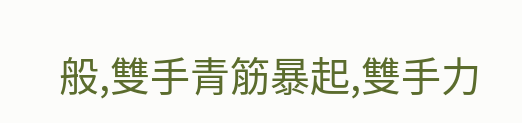般,雙手青筋暴起,雙手力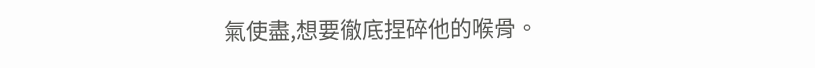氣使盡,想要徹底捏碎他的喉骨。